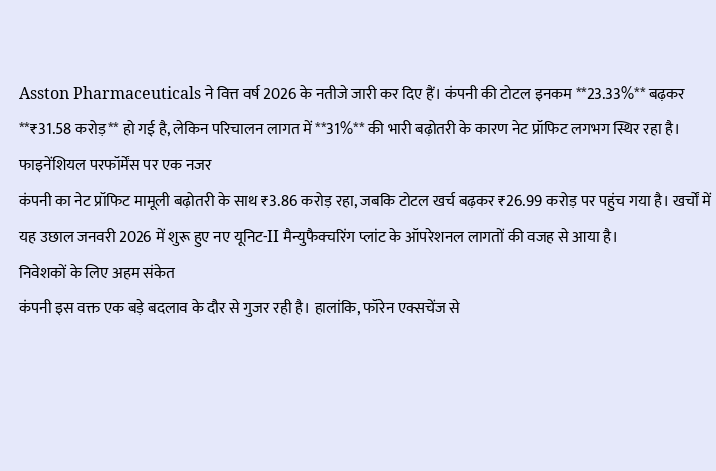Asston Pharmaceuticals ने वित्त वर्ष 2026 के नतीजे जारी कर दिए हैं। कंपनी की टोटल इनकम **23.33%** बढ़कर **₹31.58 करोड़** हो गई है, लेकिन परिचालन लागत में **31%** की भारी बढ़ोतरी के कारण नेट प्रॉफिट लगभग स्थिर रहा है।
फाइनेंशियल परफॉर्मेंस पर एक नजर
कंपनी का नेट प्रॉफिट मामूली बढ़ोतरी के साथ ₹3.86 करोड़ रहा, जबकि टोटल खर्च बढ़कर ₹26.99 करोड़ पर पहुंच गया है। खर्चों में यह उछाल जनवरी 2026 में शुरू हुए नए यूनिट-II मैन्युफैक्चरिंग प्लांट के ऑपरेशनल लागतों की वजह से आया है।
निवेशकों के लिए अहम संकेत
कंपनी इस वक्त एक बड़े बदलाव के दौर से गुजर रही है। हालांकि, फॉरेन एक्सचेंज से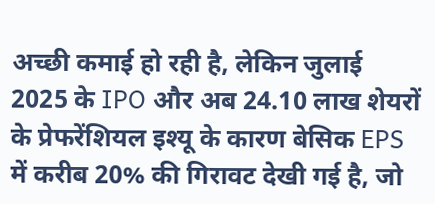अच्छी कमाई हो रही है, लेकिन जुलाई 2025 के IPO और अब 24.10 लाख शेयरों के प्रेफरेंशियल इश्यू के कारण बेसिक EPS में करीब 20% की गिरावट देखी गई है, जो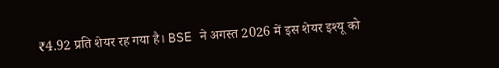₹4.92 प्रति शेयर रह गया है। BSE ने अगस्त 2026 में इस शेयर इश्यू को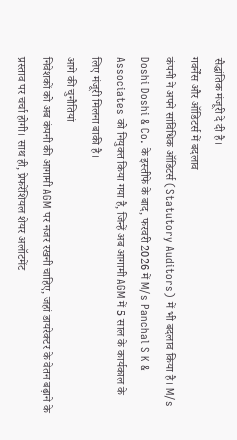सैद्धांतिक मंजूरी दे दी है।
गवर्नेंस और ऑडिटर्स में बदलाव
कंपनी ने अपने सांविधिक ऑडिटर्स (Statutory Auditors) में भी बदलाव किया है। M/s Doshi Doshi & Co. के इस्तीफे के बाद, फरवरी 2026 में M/s Panchal S K & Associates को नियुक्त किया गया है, जिन्हें अब आगामी AGM में 5 साल के कार्यकाल के लिए मंजूरी मिलना बाकी है।
आगे की चुनौतियां
निवेशकों को अब कंपनी की आगामी AGM पर नजर रखनी चाहिए, जहां डायरेक्टर के वेतन बढ़ाने के प्रस्ताव पर चर्चा होगी। साथ ही, प्रेफरेंशियल शेयर अलॉटमेंट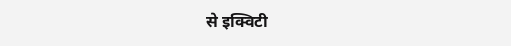से इक्विटी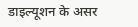डाइल्यूशन के असर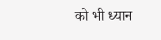को भी ध्यान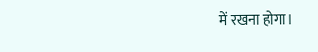में रखना होगा।